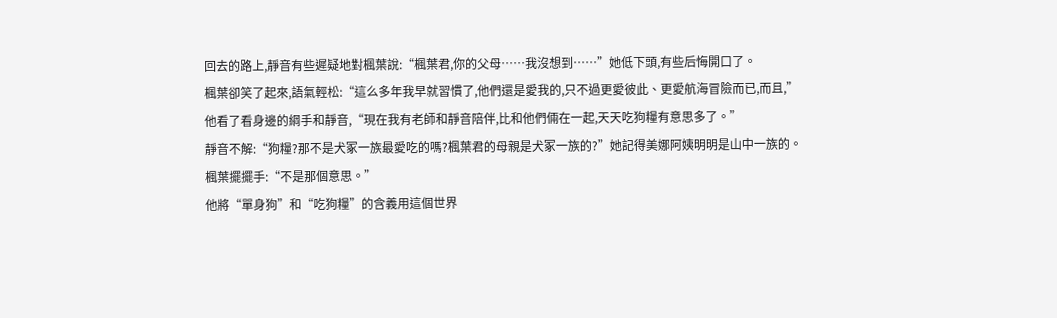回去的路上,靜音有些遲疑地對楓葉說:“楓葉君,你的父母……我沒想到……”她低下頭,有些后悔開口了。
楓葉卻笑了起來,語氣輕松:“這么多年我早就習慣了,他們還是愛我的,只不過更愛彼此、更愛航海冒險而已,而且,”
他看了看身邊的綱手和靜音,“現在我有老師和靜音陪伴,比和他們倆在一起,天天吃狗糧有意思多了。”
靜音不解:“狗糧?那不是犬冢一族最愛吃的嗎?楓葉君的母親是犬冢一族的?”她記得美娜阿姨明明是山中一族的。
楓葉擺擺手:“不是那個意思。”
他將“單身狗”和“吃狗糧”的含義用這個世界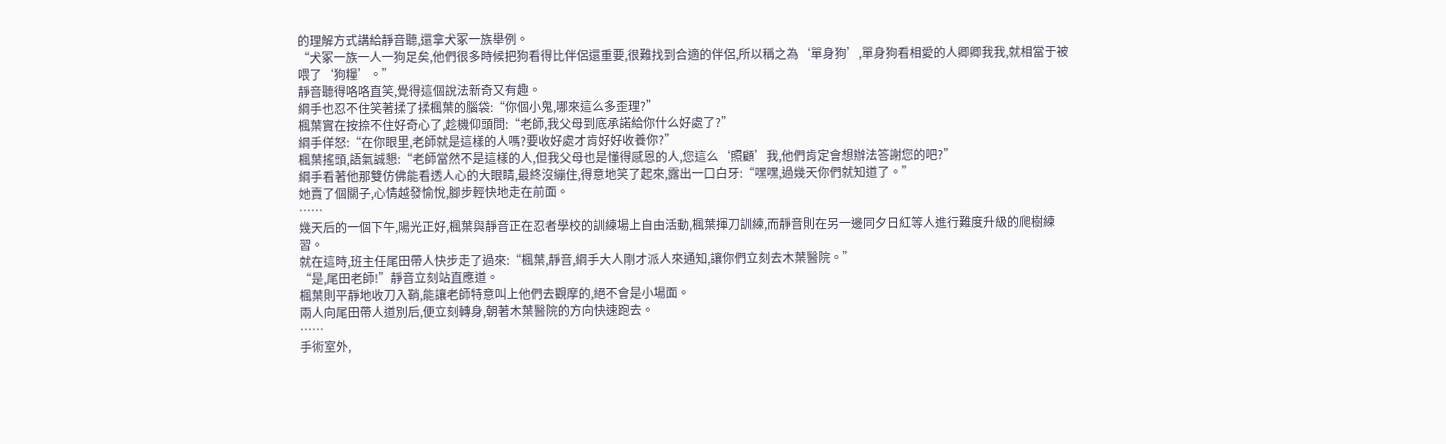的理解方式講給靜音聽,還拿犬冢一族舉例。
“犬冢一族一人一狗足矣,他們很多時候把狗看得比伴侶還重要,很難找到合適的伴侶,所以稱之為‘單身狗’,單身狗看相愛的人卿卿我我,就相當于被喂了‘狗糧’。”
靜音聽得咯咯直笑,覺得這個說法新奇又有趣。
綱手也忍不住笑著揉了揉楓葉的腦袋:“你個小鬼,哪來這么多歪理?”
楓葉實在按捺不住好奇心了,趁機仰頭問:“老師,我父母到底承諾給你什么好處了?”
綱手佯怒:“在你眼里,老師就是這樣的人嗎?要收好處才肯好好收養你?”
楓葉搖頭,語氣誠懇:“老師當然不是這樣的人,但我父母也是懂得感恩的人,您這么‘照顧’我,他們肯定會想辦法答謝您的吧?”
綱手看著他那雙仿佛能看透人心的大眼睛,最終沒繃住,得意地笑了起來,露出一口白牙:“嘿嘿,過幾天你們就知道了。”
她賣了個關子,心情越發愉悅,腳步輕快地走在前面。
……
幾天后的一個下午,陽光正好,楓葉與靜音正在忍者學校的訓練場上自由活動,楓葉揮刀訓練,而靜音則在另一邊同夕日紅等人進行難度升級的爬樹練習。
就在這時,班主任尾田帶人快步走了過來:“楓葉,靜音,綱手大人剛才派人來通知,讓你們立刻去木葉醫院。”
“是,尾田老師!”靜音立刻站直應道。
楓葉則平靜地收刀入鞘,能讓老師特意叫上他們去觀摩的,絕不會是小場面。
兩人向尾田帶人道別后,便立刻轉身,朝著木葉醫院的方向快速跑去。
……
手術室外,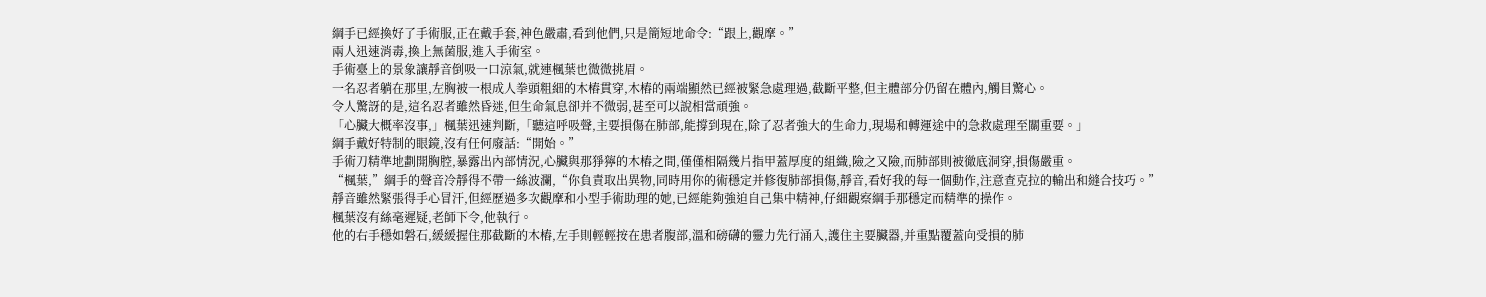綱手已經換好了手術服,正在戴手套,神色嚴肅,看到他們,只是簡短地命令:“跟上,觀摩。”
兩人迅速消毒,換上無菌服,進入手術室。
手術臺上的景象讓靜音倒吸一口涼氣,就連楓葉也微微挑眉。
一名忍者躺在那里,左胸被一根成人拳頭粗細的木樁貫穿,木樁的兩端顯然已經被緊急處理過,截斷平整,但主體部分仍留在體內,觸目驚心。
令人驚訝的是,這名忍者雖然昏迷,但生命氣息卻并不微弱,甚至可以說相當頑強。
「心臟大概率沒事,」楓葉迅速判斷,「聽這呼吸聲,主要損傷在肺部,能撐到現在,除了忍者強大的生命力,現場和轉運途中的急救處理至關重要。」
綱手戴好特制的眼鏡,沒有任何廢話:“開始。”
手術刀精準地劃開胸腔,暴露出內部情況,心臟與那猙獰的木樁之間,僅僅相隔幾片指甲蓋厚度的組織,險之又險,而肺部則被徹底洞穿,損傷嚴重。
“楓葉,”綱手的聲音冷靜得不帶一絲波瀾,“你負責取出異物,同時用你的術穩定并修復肺部損傷,靜音,看好我的每一個動作,注意查克拉的輸出和縫合技巧。”
靜音雖然緊張得手心冒汗,但經歷過多次觀摩和小型手術助理的她,已經能夠強迫自己集中精神,仔細觀察綱手那穩定而精準的操作。
楓葉沒有絲毫遲疑,老師下令,他執行。
他的右手穩如磐石,緩緩握住那截斷的木樁,左手則輕輕按在患者腹部,溫和磅礴的靈力先行涌入,護住主要臟器,并重點覆蓋向受損的肺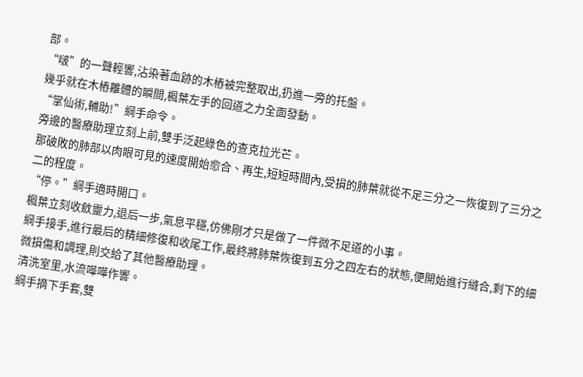部。
“啵”的一聲輕響,沾染著血跡的木樁被完整取出,扔進一旁的托盤。
幾乎就在木樁離體的瞬間,楓葉左手的回道之力全面發動。
“掌仙術,輔助!”綱手命令。
旁邊的醫療助理立刻上前,雙手泛起綠色的查克拉光芒。
那破敗的肺部以肉眼可見的速度開始愈合、再生,短短時間內,受損的肺葉就從不足三分之一恢復到了三分之二的程度。
“停。”綱手適時開口。
楓葉立刻收斂靈力,退后一步,氣息平穩,仿佛剛才只是做了一件微不足道的小事。
綱手接手,進行最后的精細修復和收尾工作,最終將肺葉恢復到五分之四左右的狀態,便開始進行縫合,剩下的細微損傷和調理,則交給了其他醫療助理。
清洗室里,水流嘩嘩作響。
綱手摘下手套,雙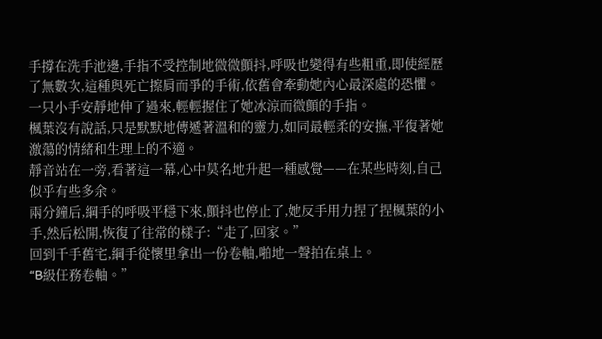手撐在洗手池邊,手指不受控制地微微顫抖,呼吸也變得有些粗重,即使經歷了無數次,這種與死亡擦肩而爭的手術,依舊會牽動她內心最深處的恐懼。
一只小手安靜地伸了過來,輕輕握住了她冰涼而微顫的手指。
楓葉沒有說話,只是默默地傳遞著溫和的靈力,如同最輕柔的安撫,平復著她激蕩的情緒和生理上的不適。
靜音站在一旁,看著這一幕,心中莫名地升起一種感覺——在某些時刻,自己似乎有些多余。
兩分鐘后,綱手的呼吸平穩下來,顫抖也停止了,她反手用力捏了捏楓葉的小手,然后松開,恢復了往常的樣子:“走了,回家。”
回到千手舊宅,綱手從懷里拿出一份卷軸,啪地一聲拍在桌上。
“B級任務卷軸。”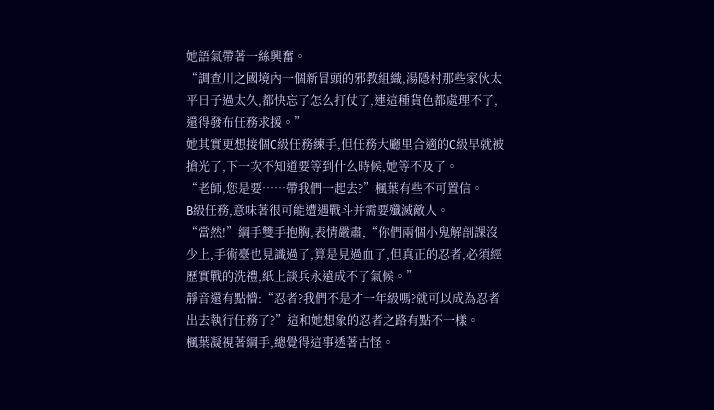她語氣帶著一絲興奮。
“調查川之國境內一個新冒頭的邪教組織,湯隱村那些家伙太平日子過太久,都快忘了怎么打仗了,連這種貨色都處理不了,還得發布任務求援。”
她其實更想接個C級任務練手,但任務大廳里合適的C級早就被搶光了,下一次不知道要等到什么時候,她等不及了。
“老師,您是要……帶我們一起去?”楓葉有些不可置信。
B級任務,意味著很可能遭遇戰斗并需要殲滅敵人。
“當然!”綱手雙手抱胸,表情嚴肅,“你們兩個小鬼解剖課沒少上,手術臺也見識過了,算是見過血了,但真正的忍者,必須經歷實戰的洗禮,紙上談兵永遠成不了氣候。”
靜音還有點懵:“忍者?我們不是才一年級嗎?就可以成為忍者出去執行任務了?”這和她想象的忍者之路有點不一樣。
楓葉凝視著綱手,總覺得這事透著古怪。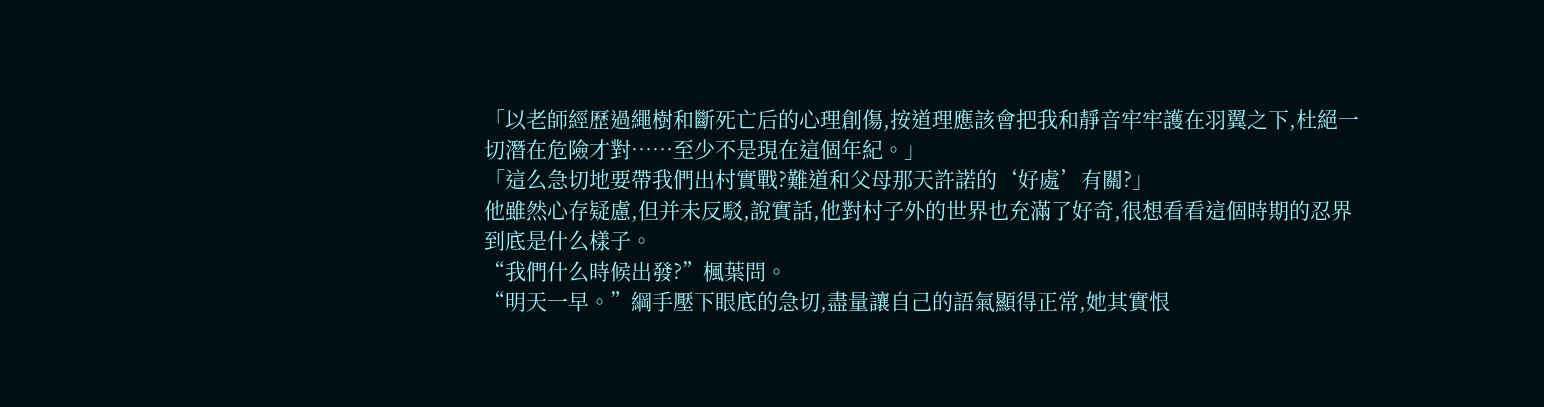「以老師經歷過繩樹和斷死亡后的心理創傷,按道理應該會把我和靜音牢牢護在羽翼之下,杜絕一切潛在危險才對……至少不是現在這個年紀。」
「這么急切地要帶我們出村實戰?難道和父母那天許諾的‘好處’有關?」
他雖然心存疑慮,但并未反駁,說實話,他對村子外的世界也充滿了好奇,很想看看這個時期的忍界到底是什么樣子。
“我們什么時候出發?”楓葉問。
“明天一早。”綱手壓下眼底的急切,盡量讓自己的語氣顯得正常,她其實恨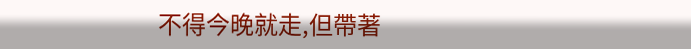不得今晚就走,但帶著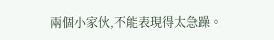兩個小家伙,不能表現得太急躁。